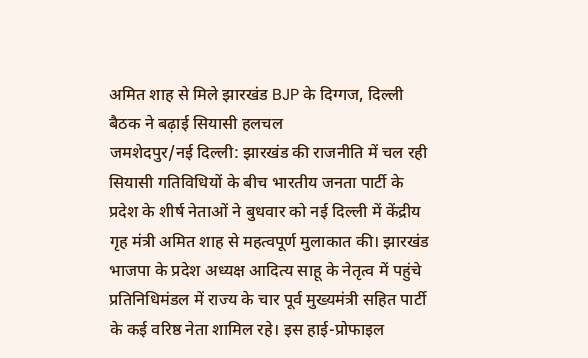अमित शाह से मिले झारखंड BJP के दिग्गज, दिल्ली बैठक ने बढ़ाई सियासी हलचल
जमशेदपुर/नई दिल्ली: झारखंड की राजनीति में चल रही सियासी गतिविधियों के बीच भारतीय जनता पार्टी के प्रदेश के शीर्ष नेताओं ने बुधवार को नई दिल्ली में केंद्रीय गृह मंत्री अमित शाह से महत्वपूर्ण मुलाकात की। झारखंड भाजपा के प्रदेश अध्यक्ष आदित्य साहू के नेतृत्व में पहुंचे प्रतिनिधिमंडल में राज्य के चार पूर्व मुख्यमंत्री सहित पार्टी के कई वरिष्ठ नेता शामिल रहे। इस हाई-प्रोफाइल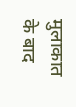मुलाकात के बाद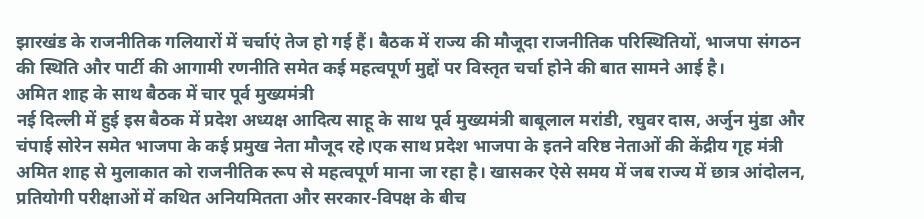झारखंड के राजनीतिक गलियारों में चर्चाएं तेज हो गई हैं। बैठक में राज्य की मौजूदा राजनीतिक परिस्थितियों, भाजपा संगठन की स्थिति और पार्टी की आगामी रणनीति समेत कई महत्वपूर्ण मुद्दों पर विस्तृत चर्चा होने की बात सामने आई है।
अमित शाह के साथ बैठक में चार पूर्व मुख्यमंत्री
नई दिल्ली में हुई इस बैठक में प्रदेश अध्यक्ष आदित्य साहू के साथ पूर्व मुख्यमंत्री बाबूलाल मरांडी, रघुवर दास, अर्जुन मुंडा और चंपाई सोरेन समेत भाजपा के कई प्रमुख नेता मौजूद रहे।एक साथ प्रदेश भाजपा के इतने वरिष्ठ नेताओं की केंद्रीय गृह मंत्री अमित शाह से मुलाकात को राजनीतिक रूप से महत्वपूर्ण माना जा रहा है। खासकर ऐसे समय में जब राज्य में छात्र आंदोलन, प्रतियोगी परीक्षाओं में कथित अनियमितता और सरकार-विपक्ष के बीच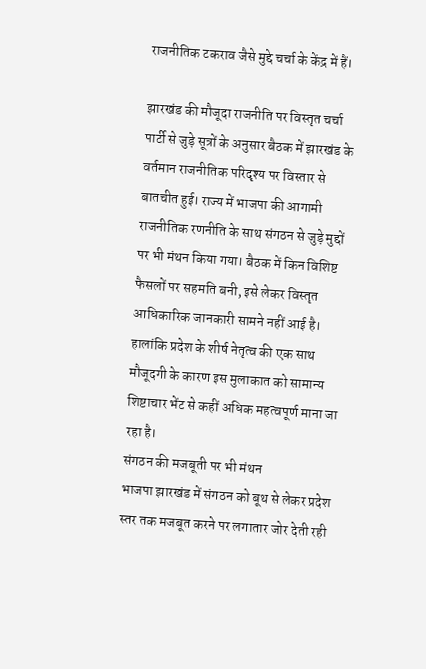राजनीतिक टकराव जैसे मुद्दे चर्चा के केंद्र में हैं।

झारखंड की मौजूदा राजनीति पर विस्तृत चर्चा
पार्टी से जुड़े सूत्रों के अनुसार बैठक में झारखंड के वर्तमान राजनीतिक परिदृश्य पर विस्तार से बातचीत हुई। राज्य में भाजपा की आगामी राजनीतिक रणनीति के साथ संगठन से जुड़े मुद्दों पर भी मंथन किया गया। बैठक में किन विशिष्ट फैसलों पर सहमति बनी, इसे लेकर विस्तृत आधिकारिक जानकारी सामने नहीं आई है। हालांकि प्रदेश के शीर्ष नेतृत्व की एक साथ मौजूदगी के कारण इस मुलाकात को सामान्य शिष्टाचार भेंट से कहीं अधिक महत्वपूर्ण माना जा रहा है।
संगठन की मजबूती पर भी मंथन
भाजपा झारखंड में संगठन को बूथ से लेकर प्रदेश स्तर तक मजबूत करने पर लगातार जोर देती रही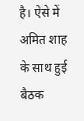है। ऐसे में अमित शाह के साथ हुई बैठक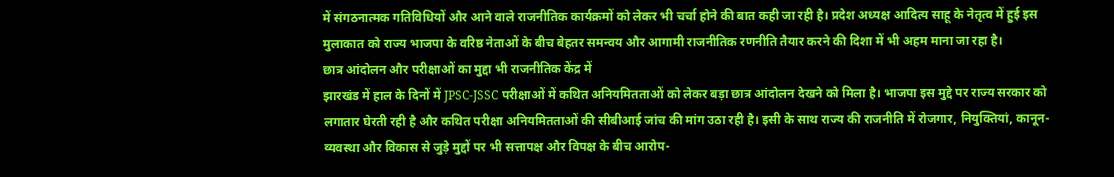में संगठनात्मक गतिविधियों और आने वाले राजनीतिक कार्यक्रमों को लेकर भी चर्चा होने की बात कही जा रही है। प्रदेश अध्यक्ष आदित्य साहू के नेतृत्व में हुई इस मुलाकात को राज्य भाजपा के वरिष्ठ नेताओं के बीच बेहतर समन्वय और आगामी राजनीतिक रणनीति तैयार करने की दिशा में भी अहम माना जा रहा है।
छात्र आंदोलन और परीक्षाओं का मुद्दा भी राजनीतिक केंद्र में
झारखंड में हाल के दिनों में JPSC-JSSC परीक्षाओं में कथित अनियमितताओं को लेकर बड़ा छात्र आंदोलन देखने को मिला है। भाजपा इस मुद्दे पर राज्य सरकार को लगातार घेरती रही है और कथित परीक्षा अनियमितताओं की सीबीआई जांच की मांग उठा रही है। इसी के साथ राज्य की राजनीति में रोजगार, नियुक्तियां, कानून-व्यवस्था और विकास से जुड़े मुद्दों पर भी सत्तापक्ष और विपक्ष के बीच आरोप-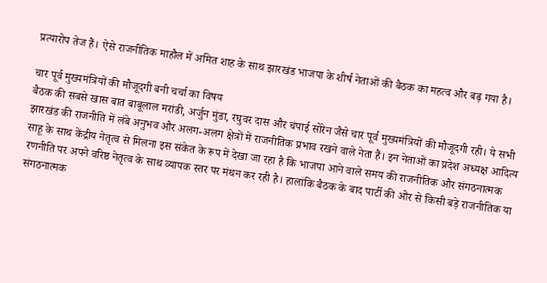प्रत्यारोप तेज हैं। ऐसे राजनीतिक माहौल में अमित शाह के साथ झारखंड भाजपा के शीर्ष नेताओं की बैठक का महत्व और बढ़ गया है।

चार पूर्व मुख्यमंत्रियों की मौजूदगी बनी चर्चा का विषय
बैठक की सबसे खास बात बाबूलाल मरांडी, अर्जुन मुंडा, रघुवर दास और चंपाई सोरेन जैसे चार पूर्व मुख्यमंत्रियों की मौजूदगी रही। ये सभी झारखंड की राजनीति में लंबे अनुभव और अलग-अलग क्षेत्रों में राजनीतिक प्रभाव रखने वाले नेता हैं। इन नेताओं का प्रदेश अध्यक्ष आदित्य साहू के साथ केंद्रीय नेतृत्व से मिलना इस संकेत के रूप में देखा जा रहा है कि भाजपा आने वाले समय की राजनीतिक और संगठनात्मक रणनीति पर अपने वरिष्ठ नेतृत्व के साथ व्यापक स्तर पर मंथन कर रही है। हालांकि बैठक के बाद पार्टी की ओर से किसी बड़े राजनीतिक या संगठनात्मक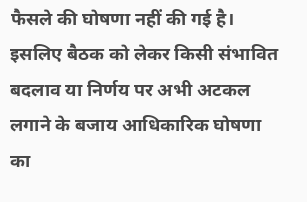फैसले की घोषणा नहीं की गई है। इसलिए बैठक को लेकर किसी संभावित बदलाव या निर्णय पर अभी अटकल लगाने के बजाय आधिकारिक घोषणा का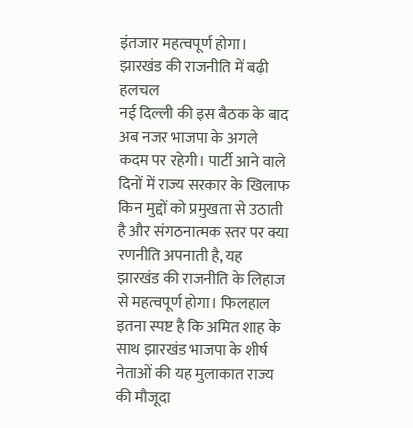इंतजार महत्वपूर्ण होगा।
झारखंड की राजनीति में बढ़ी हलचल
नई दिल्ली की इस बैठक के बाद अब नजर भाजपा के अगले कदम पर रहेगी। पार्टी आने वाले दिनों में राज्य सरकार के खिलाफ किन मुद्दों को प्रमुखता से उठाती है और संगठनात्मक स्तर पर क्या रणनीति अपनाती है, यह झारखंड की राजनीति के लिहाज से महत्वपूर्ण होगा। फिलहाल इतना स्पष्ट है कि अमित शाह के साथ झारखंड भाजपा के शीर्ष नेताओं की यह मुलाकात राज्य की मौजूदा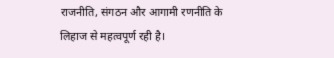राजनीति, संगठन और आगामी रणनीति के लिहाज से महत्वपूर्ण रही है।